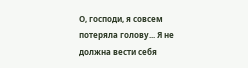О, господи, я совсем потеряла голову... Я не должна вести себя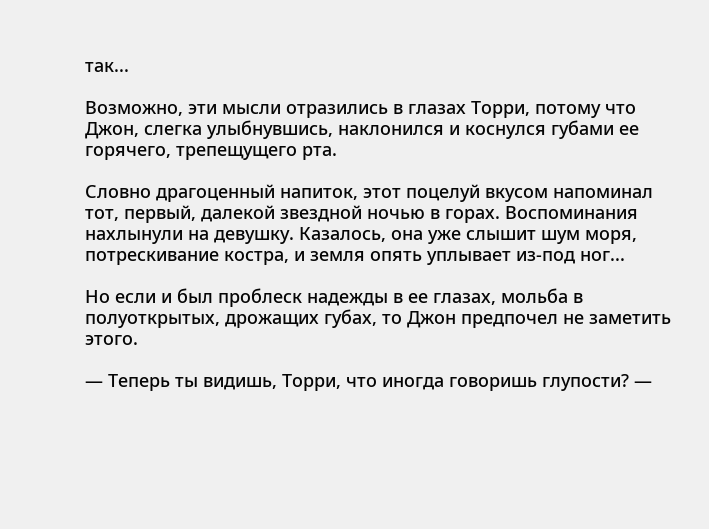так...

Возможно, эти мысли отразились в глазах Торри, потому что Джон, слегка улыбнувшись, наклонился и коснулся губами ее горячего, трепещущего рта.

Словно драгоценный напиток, этот поцелуй вкусом напоминал тот, первый, далекой звездной ночью в горах. Воспоминания нахлынули на девушку. Казалось, она уже слышит шум моря, потрескивание костра, и земля опять уплывает из-под ног...

Но если и был проблеск надежды в ее глазах, мольба в полуоткрытых, дрожащих губах, то Джон предпочел не заметить этого.

— Теперь ты видишь, Торри, что иногда говоришь глупости? —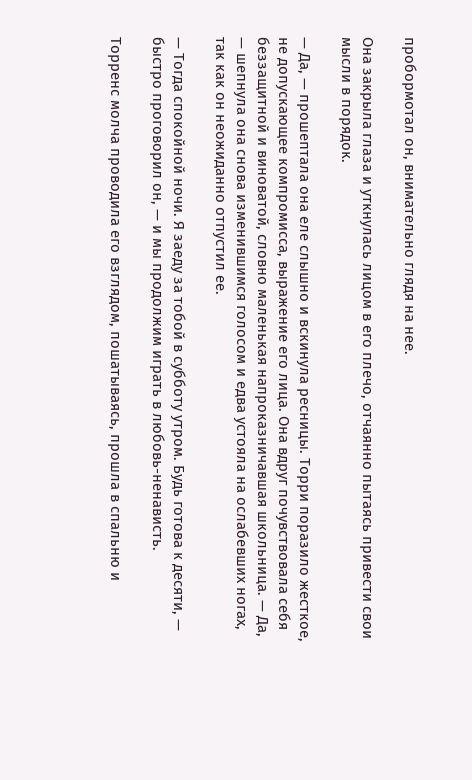пробормотал он, внимательно глядя на нее.

Она закрыла глаза и уткнулась лицом в его плечо, отчаянно пытаясь привести свои мысли в порядок.

— Да, — прошептала она еле слышно и вскинула ресницы. Торри поразило жесткое, не допускающее компромисса, выражение его лица. Она вдруг почувствовала себя беззащитной и виноватой, словно маленькая напроказничавшая школьница. — Да, — шепнула она снова изменившимся голосом и едва устояла на ослабевших ногах, так как он неожиданно отпустил ее.

— Тогда спокойной ночи. Я заеду за тобой в субботу утром. Будь готова к десяти, — быстро проговорил он, — и мы продолжим играть в любовь-ненависть.

Торренс молча проводила его взглядом, пошатываясь, прошла в спальню и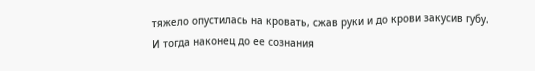тяжело опустилась на кровать, сжав руки и до крови закусив губу. И тогда наконец до ее сознания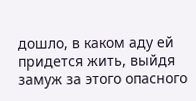дошло, в каком аду ей придется жить, выйдя замуж за этого опасного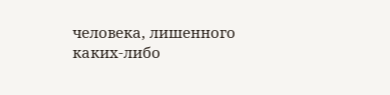человека, лишенного каких-либо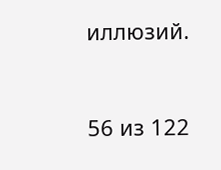иллюзий.



56 из 122